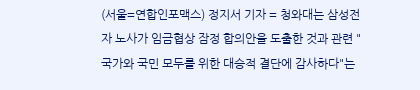(서울=연합인포맥스) 정지서 기자 = 청와대는 삼성전자 노사가 임금협상 잠정 합의안을 도출한 것과 관련 "국가와 국민 모두를 위한 대승적 결단에 감사하다"는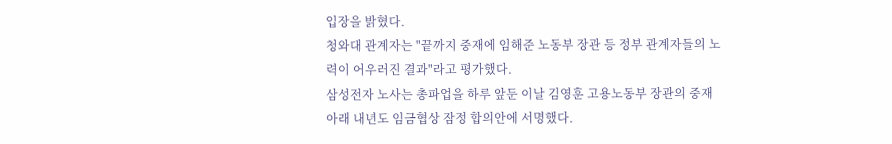입장을 밝혔다.
청와대 관계자는 "끝까지 중재에 임해준 노동부 장관 등 정부 관계자들의 노력이 어우러진 결과"라고 평가했다.
삼성전자 노사는 총파업을 하루 앞둔 이날 김영훈 고용노동부 장관의 중재 아래 내년도 임금협상 잠정 합의안에 서명했다.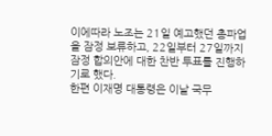이에따라 노조는 21일 예고했던 총파업을 잠정 보류하고, 22일부터 27일까지 잠정 합의안에 대한 찬반 투표를 진행하기로 했다.
한편 이재명 대통령은 이날 국무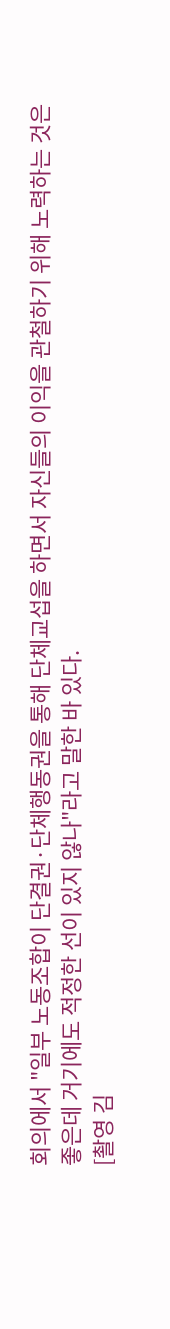회의에서 "일부 노동조합이 단결권·단체행동권을 통해 단체교섭을 하면서 자신들의 이익을 관철하기 위해 노력하는 것은 좋은데 거기에도 적정한 선이 있지 않나"라고 말한 바 있다.
[촬영 김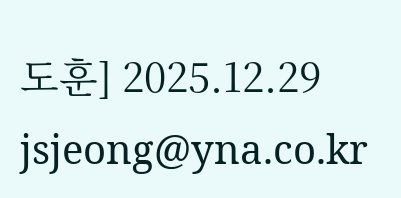도훈] 2025.12.29
jsjeong@yna.co.kr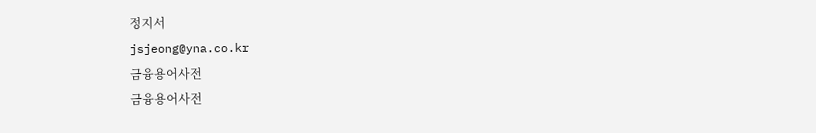정지서
jsjeong@yna.co.kr
금융용어사전
금융용어사전